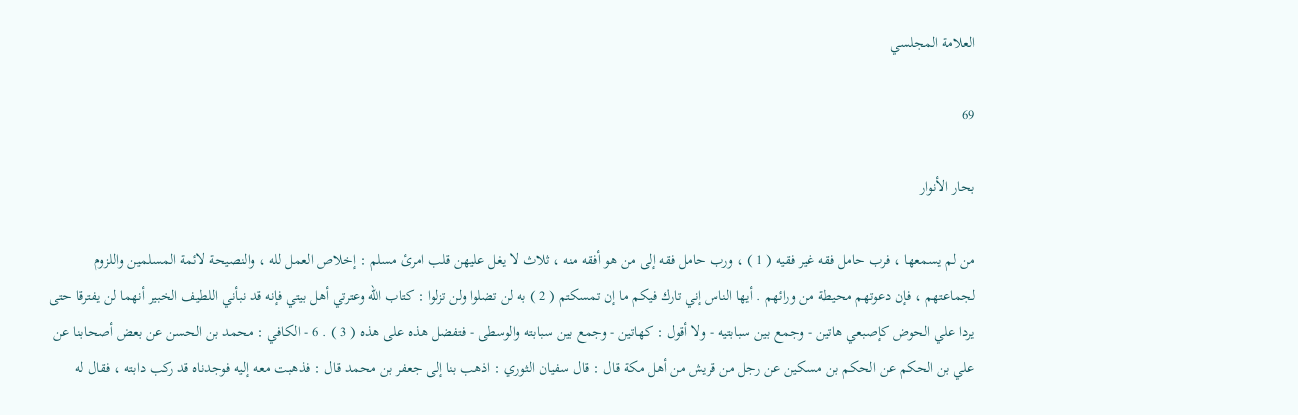العلامة المجلسي

69

بحار الأنوار

من لم يسمعها ، فرب حامل فقه غير فقيه ( 1 ) ، ورب حامل فقه إلى من هو أفقه منه ، ثلاث لا يغل عليهن قلب امرئ مسلم : إخلاص العمل لله ، والنصيحة لائمة المسلمين واللزوم لجماعتهم ، فإن دعوتهم محيطة من ورائهم . أيها الناس إني تارك فيكم ما إن تمسكتم ( 2 ) به لن تضلوا ولن تزلوا : كتاب الله وعترتي أهل بيتي فإنه قد نبأني اللطيف الخبير أنهما لن يفترقا حتى يردا علي الحوض كإصبعي هاتين - وجمع بين سبابتيه - ولا أقول : كهاتين - وجمع بين سبابته والوسطى - فتفضل هذه على هذه ( 3 ) . 6 - الكافي : محمد بن الحسن عن بعض أصحابنا عن علي بن الحكم عن الحكم بن مسكين عن رجل من قريش من أهل مكة قال : قال سفيان الثوري : اذهب بنا إلى جعفر بن محمد قال : فذهبت معه إليه فوجدناه قد ركب دابته ، فقال له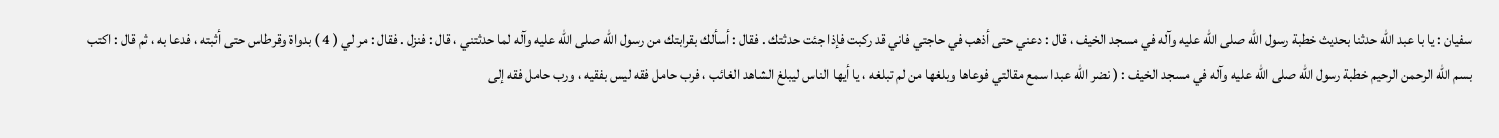سفيان : يا با عبد الله حدثنا بحديث خطبة رسول الله صلى الله عليه وآله في مسجد الخيف ، قال : دعني حتى أذهب في حاجتي فاني قد ركبت فإذا جئت حدثتك . فقال : أسألك بقرابتك من رسول الله صلى الله عليه وآله لما حدثتني ، قال : فنزل . فقال : مر لي ( 4 ) بدواة وقرطاس حتى أثبته ، فدعا به ، ثم قال : اكتب بسم الله الرحمن الرحيم خطبة رسول الله صلى الله عليه وآله في مسجد الخيف : ( نضر الله عبدا سمع مقالتي فوعاها وبلغها من لم تبلغه ، يا أيها الناس ليبلغ الشاهد الغائب ، فرب حامل فقه ليس بفقيه ، ورب حامل فقه إلى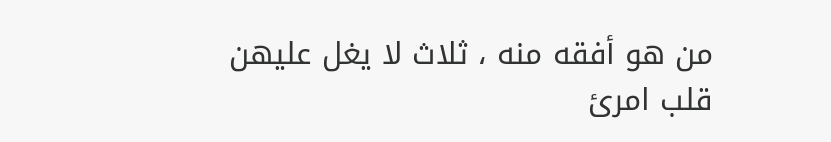من هو أفقه منه ، ثلاث لا يغل عليهن قلب امرئ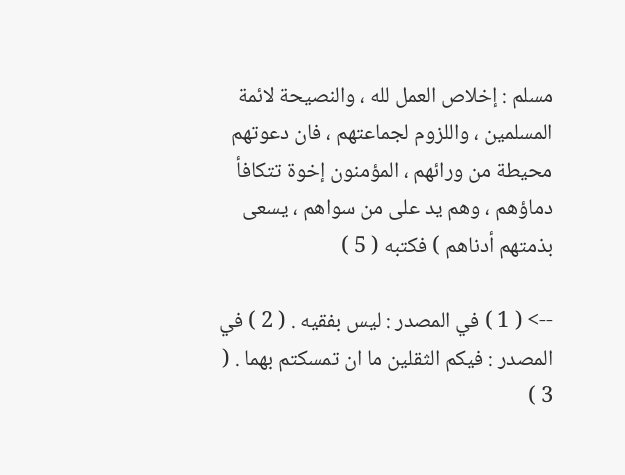مسلم : إخلاص العمل لله ، والنصيحة لائمة المسلمين ، واللزوم لجماعتهم ، فان دعوتهم محيطة من ورائهم ، المؤمنون إخوة تتكافأ دماؤهم ، وهم يد على من سواهم ، يسعى بذمتهم أدناهم ) فكتبه ( 5 )

--> ( 1 ) في المصدر : ليس بفقيه . ( 2 ) في المصدر : فيكم الثقلين ما ان تمسكتم بهما . ( 3 )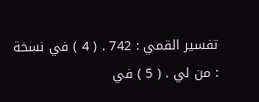تفسير القمي : 742 . ( 4 ) في نسخة : من لي . ( 5 ) في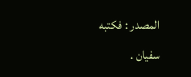المصدر : فكتبه سفيان .